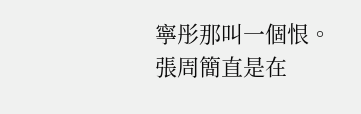寧彤那叫一個恨。
張周簡直是在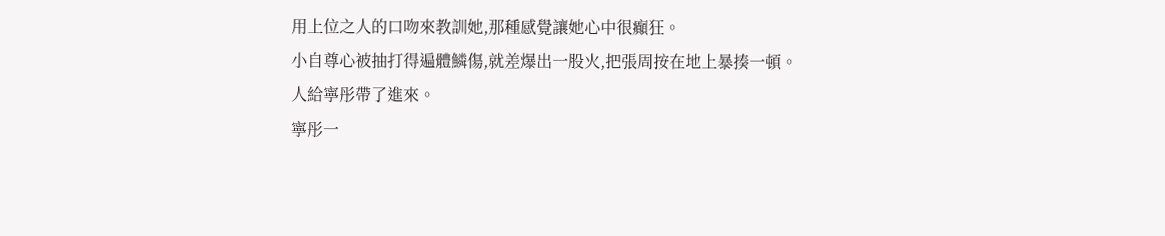用上位之人的口吻來教訓她,那種感覺讓她心中很癲狂。
小自尊心被抽打得遍體鱗傷,就差爆出一股火,把張周按在地上暴揍一頓。
人給寧彤帶了進來。
寧彤一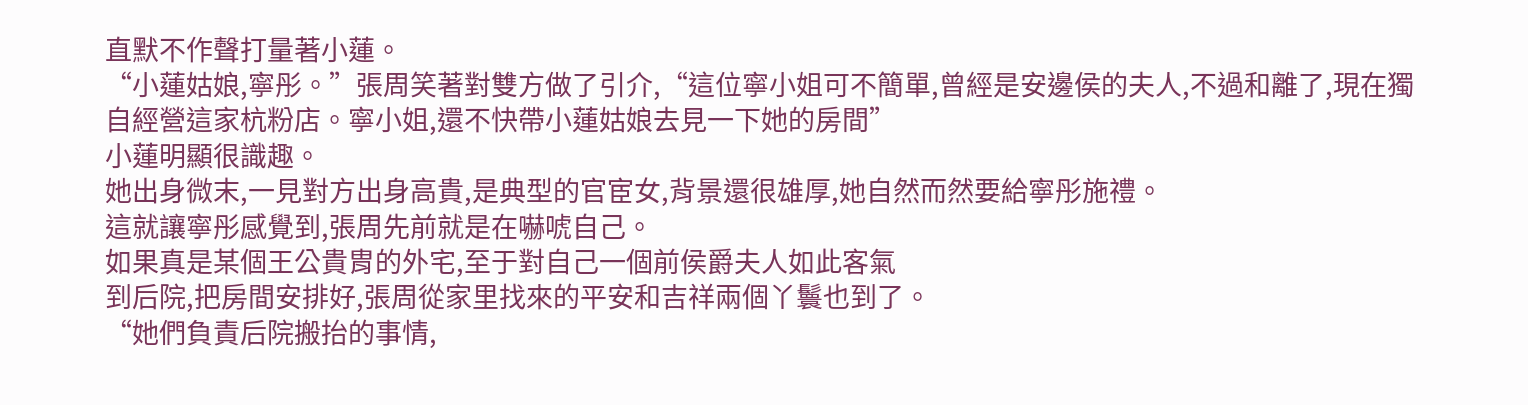直默不作聲打量著小蓮。
“小蓮姑娘,寧彤。”張周笑著對雙方做了引介,“這位寧小姐可不簡單,曾經是安邊侯的夫人,不過和離了,現在獨自經營這家杭粉店。寧小姐,還不快帶小蓮姑娘去見一下她的房間”
小蓮明顯很識趣。
她出身微末,一見對方出身高貴,是典型的官宦女,背景還很雄厚,她自然而然要給寧彤施禮。
這就讓寧彤感覺到,張周先前就是在嚇唬自己。
如果真是某個王公貴胄的外宅,至于對自己一個前侯爵夫人如此客氣
到后院,把房間安排好,張周從家里找來的平安和吉祥兩個丫鬟也到了。
“她們負責后院搬抬的事情,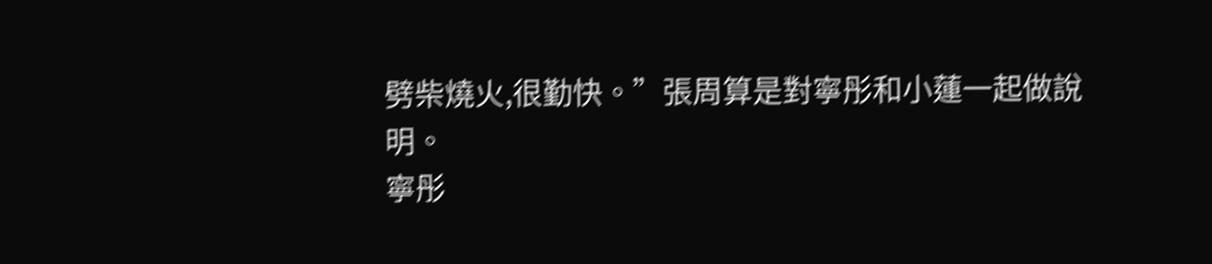劈柴燒火,很勤快。”張周算是對寧彤和小蓮一起做說明。
寧彤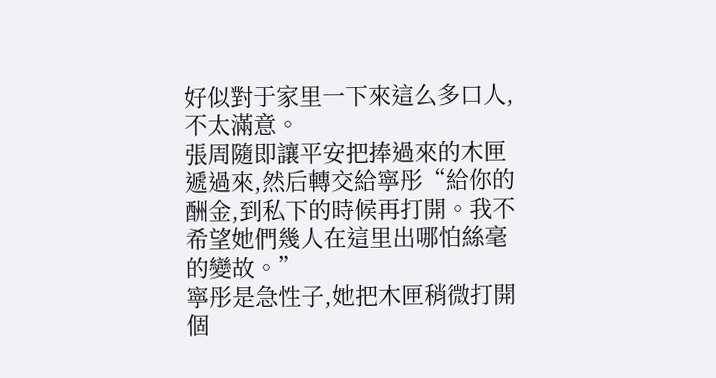好似對于家里一下來這么多口人,不太滿意。
張周隨即讓平安把捧過來的木匣遞過來,然后轉交給寧彤“給你的酬金,到私下的時候再打開。我不希望她們幾人在這里出哪怕絲毫的變故。”
寧彤是急性子,她把木匣稍微打開個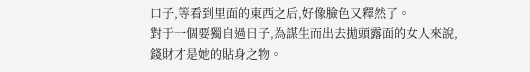口子,等看到里面的東西之后,好像臉色又釋然了。
對于一個要獨自過日子,為謀生而出去拋頭露面的女人來說,錢財才是她的貼身之物。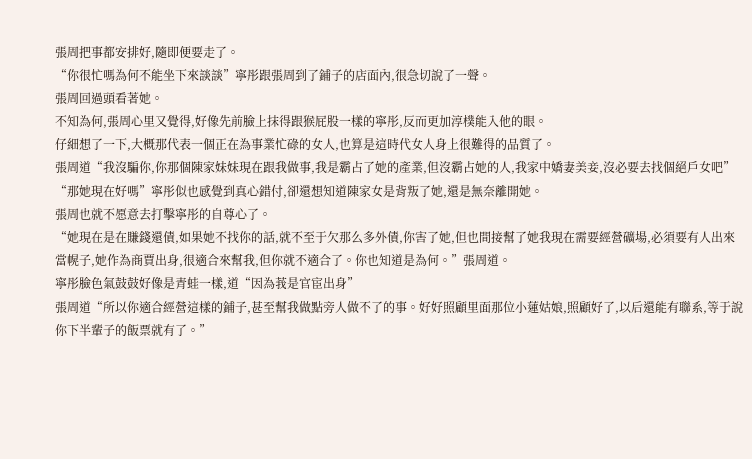張周把事都安排好,隨即便要走了。
“你很忙嗎為何不能坐下來談談”寧彤跟張周到了鋪子的店面內,很急切說了一聲。
張周回過頭看著她。
不知為何,張周心里又覺得,好像先前臉上抹得跟猴屁股一樣的寧彤,反而更加淳樸能入他的眼。
仔細想了一下,大概那代表一個正在為事業忙碌的女人,也算是這時代女人身上很難得的品質了。
張周道“我沒騙你,你那個陳家妹妹現在跟我做事,我是霸占了她的產業,但沒霸占她的人,我家中嬌妻美妾,沒必要去找個絕戶女吧”
“那她現在好嗎”寧彤似也感覺到真心錯付,卻還想知道陳家女是背叛了她,還是無奈離開她。
張周也就不愿意去打擊寧彤的自尊心了。
“她現在是在賺錢還債,如果她不找你的話,就不至于欠那么多外債,你害了她,但也間接幫了她我現在需要經營礦場,必須要有人出來當幌子,她作為商賈出身,很適合來幫我,但你就不適合了。你也知道是為何。”張周道。
寧彤臉色氣鼓鼓好像是青蛙一樣,道“因為莪是官宦出身”
張周道“所以你適合經營這樣的鋪子,甚至幫我做點旁人做不了的事。好好照顧里面那位小蓮姑娘,照顧好了,以后還能有聯系,等于說你下半輩子的飯票就有了。”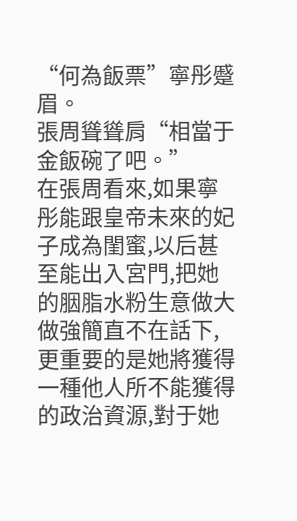“何為飯票”寧彤蹙眉。
張周聳聳肩“相當于金飯碗了吧。”
在張周看來,如果寧彤能跟皇帝未來的妃子成為閨蜜,以后甚至能出入宮門,把她的胭脂水粉生意做大做強簡直不在話下,更重要的是她將獲得一種他人所不能獲得的政治資源,對于她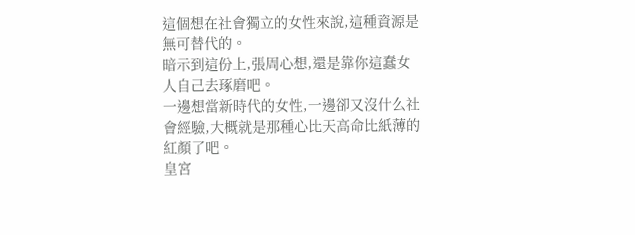這個想在社會獨立的女性來說,這種資源是無可替代的。
暗示到這份上,張周心想,還是靠你這蠢女人自己去琢磨吧。
一邊想當新時代的女性,一邊卻又沒什么社會經驗,大概就是那種心比天高命比紙薄的紅顏了吧。
皇宮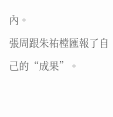內。
張周跟朱祐樘匯報了自己的“成果”。